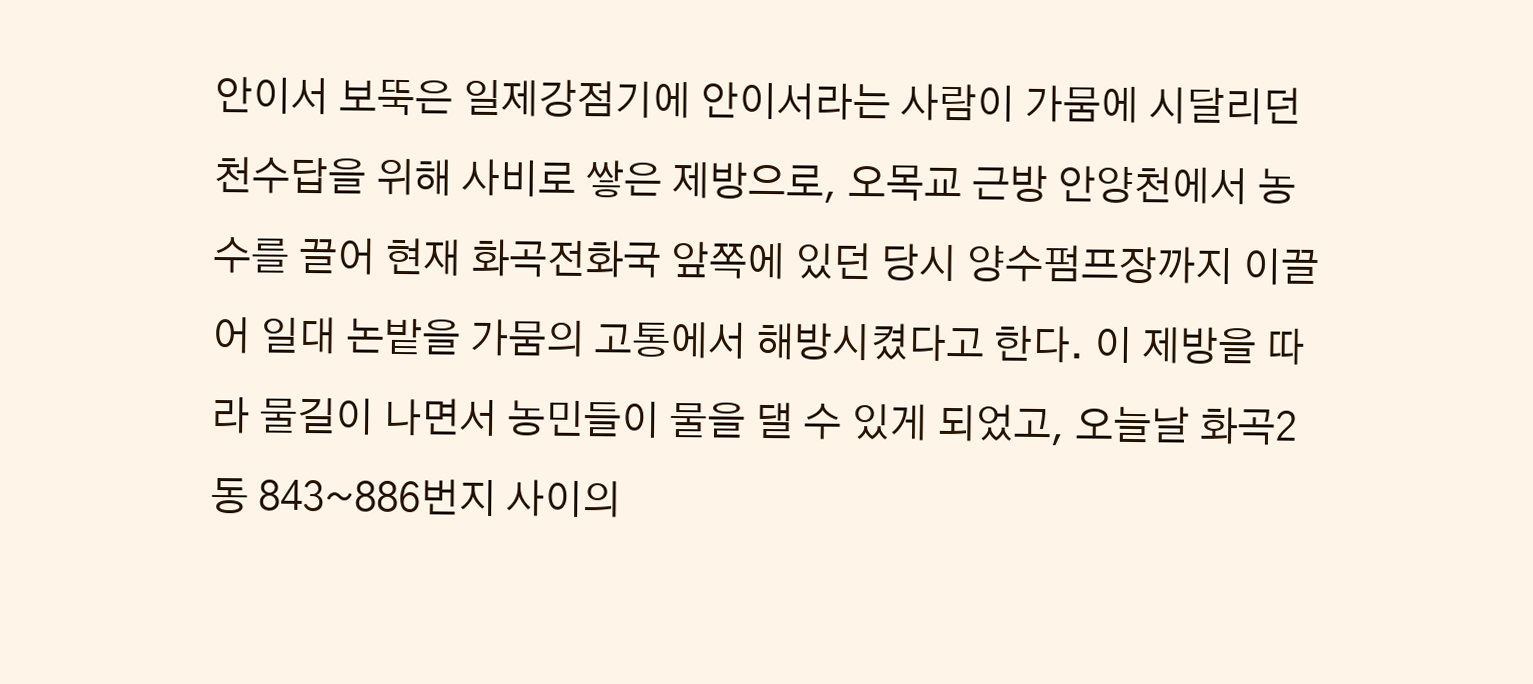안이서 보뚝은 일제강점기에 안이서라는 사람이 가뭄에 시달리던 천수답을 위해 사비로 쌓은 제방으로, 오목교 근방 안양천에서 농수를 끌어 현재 화곡전화국 앞쪽에 있던 당시 양수펌프장까지 이끌어 일대 논밭을 가뭄의 고통에서 해방시켰다고 한다. 이 제방을 따라 물길이 나면서 농민들이 물을 댈 수 있게 되었고, 오늘날 화곡2동 843~886번지 사이의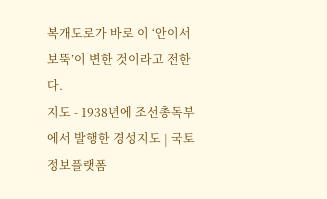복개도로가 바로 이 ‘안이서 보뚝’이 변한 것이라고 전한다.
지도 - 1938년에 조선총독부에서 발행한 경성지도 | 국토정보플랫폼